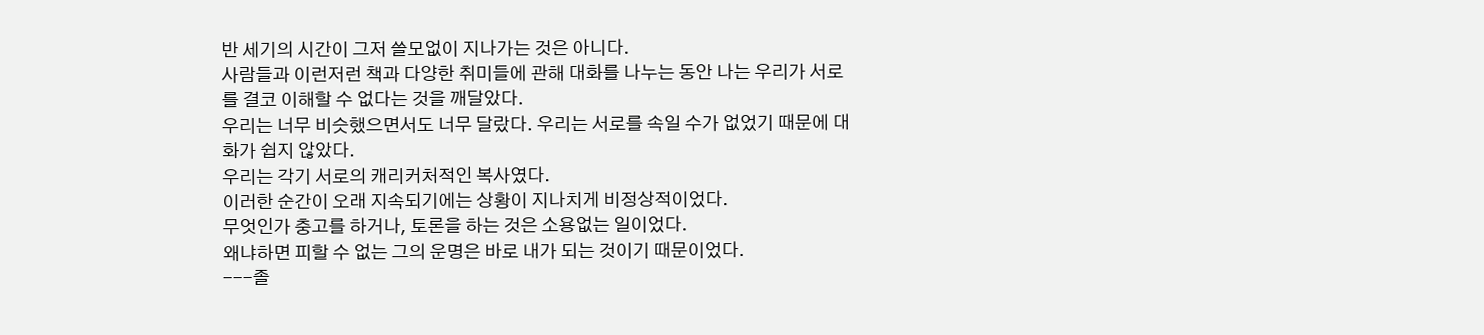반 세기의 시간이 그저 쓸모없이 지나가는 것은 아니다.
사람들과 이런저런 책과 다양한 취미들에 관해 대화를 나누는 동안 나는 우리가 서로를 결코 이해할 수 없다는 것을 깨달았다.
우리는 너무 비슷했으면서도 너무 달랐다. 우리는 서로를 속일 수가 없었기 때문에 대화가 쉽지 않았다.
우리는 각기 서로의 캐리커처적인 복사였다.
이러한 순간이 오래 지속되기에는 상황이 지나치게 비정상적이었다.
무엇인가 충고를 하거나, 토론을 하는 것은 소용없는 일이었다.
왜냐하면 피할 수 없는 그의 운명은 바로 내가 되는 것이기 때문이었다.
---졸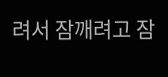려서 잠깨려고 잠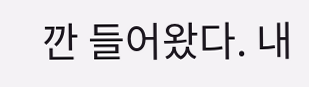깐 들어왔다. 내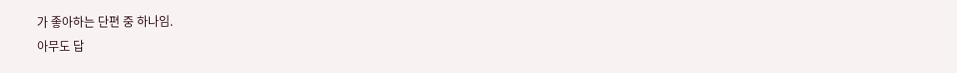가 좋아하는 단편 중 하나임.
아무도 답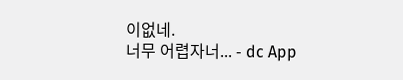이없네.
너무 어렵자너... - dc App